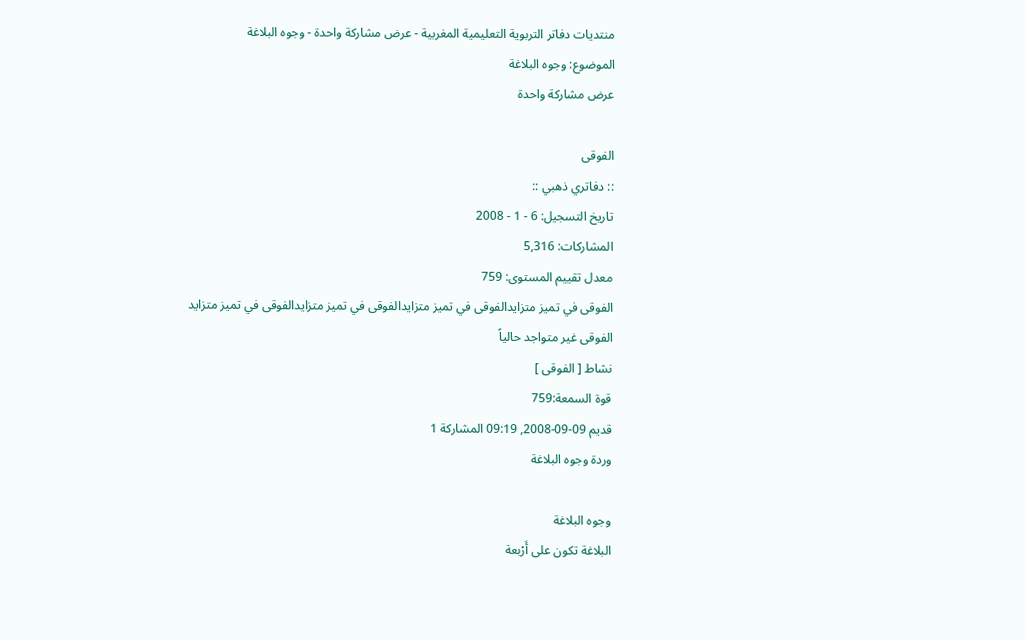منتديات دفاتر التربوية التعليمية المغربية - عرض مشاركة واحدة - وجوه البلاغة
الموضوع: وجوه البلاغة
عرض مشاركة واحدة

الفوقى
:: دفاتري ذهبي ::
تاريخ التسجيل: 6 - 1 - 2008
المشاركات: 5,316
معدل تقييم المستوى: 759
الفوقى في تميز متزايدالفوقى في تميز متزايدالفوقى في تميز متزايدالفوقى في تميز متزايد
الفوقى غير متواجد حالياً
نشاط [ الفوقى ]
قوة السمعة:759
قديم 09-09-2008, 09:19 المشاركة 1
وردة وجوه البلاغة

وجوه البلاغة
البلاغة تكون على أَرْبعة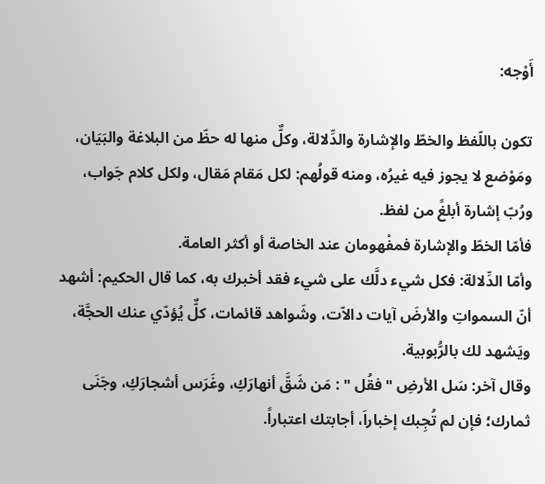أَوْجه:

تكون باللّفظ والخطّ والإشارة والدِّلالة، وكلٌّ منها له حظّ من البلاغة والبَيَان، ومَوْضع لا يجوز فيه غيرُه، ومنه قولُهم: لكل مَقام مَقال، ولكل كلام جَواب، ورُبّ إشارة أبلغً من لفظ.
فأمّا الخطّ والإشارة فمفْهومان عند الخاصة أو أكثر العامة.
وأمّا الدِّلالة: فكل شيء دلَّك على شيء فقد أخبرك به، كما قال الحكيم: أشهد أنّ السمواتِ والأرضَ آيات دالاّت، وشَواهد قائمات، كلٌّ يُؤدّي عنك الحجَّة، ويَشهد لك بالرُّبوبية.
وقال آخر: سَل الأرضِ " فقُل " : مَن شَقَّ أنهارَكِ، وغَرَس أشجارَكِ، وجَنَى ثمارك؛ فإن لم تُجِبك إخباراَ، أجابتك اعتباراً.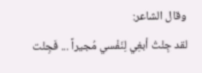وقال الشاعر:
لقد جِئْتُ أبغِي لِنَفْسي مُجيراً ... فَجِئْت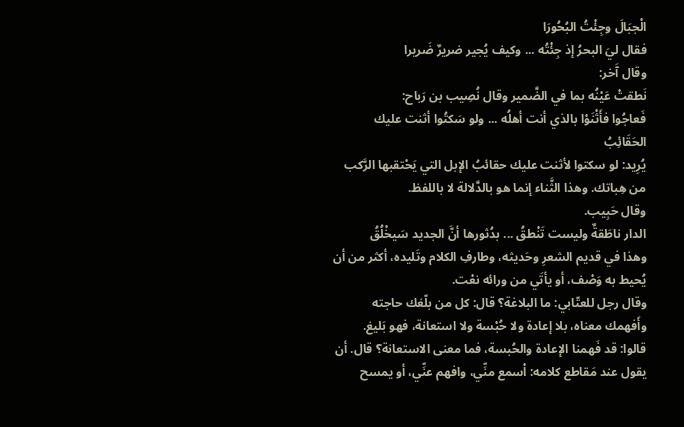الْجبَالَ وجِئْتُ البُحُورَا
فقال ليَ البحرُ إذ جِئْتُه ... وكيف يُجير ضريرٌ ضَريرا
وقال آَخر:
نَطقتْ عَيْنُه بما في الضَّمير وقال نُصِيب بن رَباح:
فَعاجُوا فأَثْنَوْا بالذي أنت أهلُه ... ولو سَكتُوا أثنت عليك الحَقَائِبُ
يُرِيد: لو سكتوا لأثنت عليك حقائبُ الإبل التي يَحْتقبها الرَّكب من هِباتك. وهذا الثَّناء إنما هو بالدَّلالة لا باللفظ.
وقال حَبِيب.
الدار ناطَقةٌ وليست تَنْطقُ ... بدُثورها أنَّ الجديد سَيخْلُقُ
وهذا في قديم الشعرِ وحَديثه، وطارفِ الكلام وتَليده، أكثر من أن يُحيط به وَصْف، أو يأتَي من ورائه نعْت.
وقال رجل للعتّابي: ما البلاغة؟ قال: كل من بلّغك حاجته وأَفهمك معناه، بلا إعادة ولا حُبْسة ولا استعانة، فهو بَليغ.
قالوا: قد فَهمنا الإعادة والحُبسة، فما معنى الاستعانة؟ قال. أن يقول عند مَقاطع كلامه: اْسمع منِّي، وافهم عنِّي، أو يمسح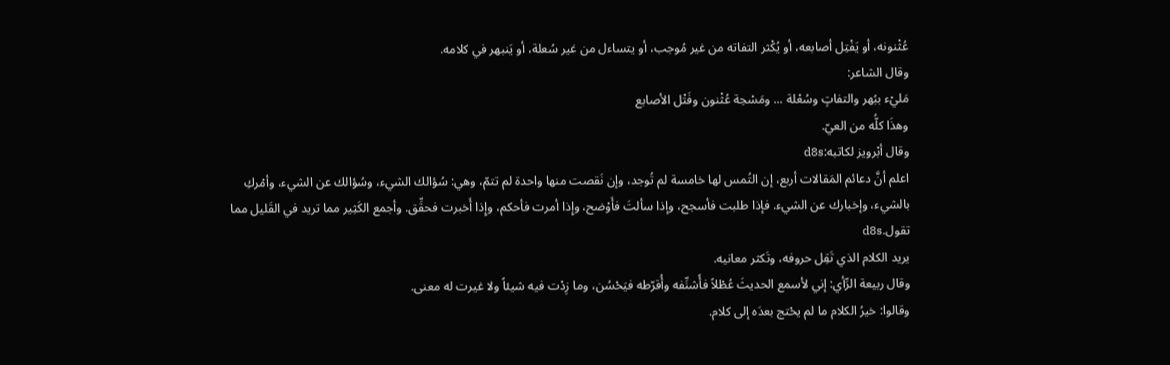عُثْنونه، أو يَفْتِل أصابعه، أو يُكْثر التفاته من غير مُوجب، أو يتساءل من غير سُعلة، أو يَنبهر في كلامه.
وقال الشاعر:
مَليْء ببُهر والتفاتٍ وسُعْلة ... ومَسْحِة عُثْنون وفَتْل الأصابع
وهذَا كلُّه من العيّ.
وقال أبْرويز لكاتبه:d8s
اعلم أنَّ دعائم المَقالات أربع، إن التُمس لها خامسة لم تُوجد، وإن نَقصت منها واحدة لم تتمّ، وهي: سُؤالك الشيء، وسُؤالك عن الشيء، وأمْركِ بالشيء، وإخبارك عن الشيء. فإذا طلبت فأسجح، وإذا سألتَ فأَوْضح، وإِذا أمرت فأحكم، وإِذا أَخبرت فحقِّق. وأجمع الكَثِير مما تريد في القَليل مما تقول.d8s
يريد الكلام الذي تَقِل حروفه، وتَكثر معانيه.
وقال ربيعة الرِّأي: إني لأسمع الحديثَ عُطْلاً فأًشنِّفه وأُقرّطه فيَحْسُن، وما زِدْت فيه شيئاً ولا غيرت له معنى.
وقالوا: خيرُ الكلام ما لم يحْتج بعدَه إلى كلام.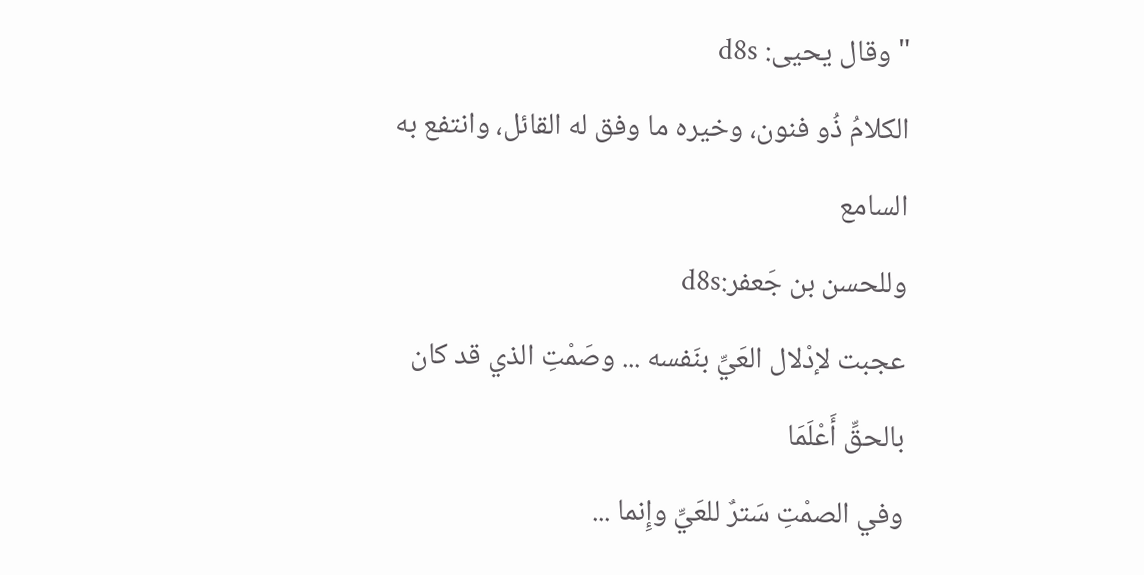" وقال يحيى: d8s
الكلامُ ذُو فنون، وخيره ما وفق له القائل، وانتفع به السامع
وللحسن بن جَعفر:d8s
عجبت لإدْلال العَيِّ بنَفسه ... وصَمْتِ الذي قد كان بالحقِّ أَعْلَمَا
وفي الصمْتِ سَترٌ للعَيِّ وإِنما ...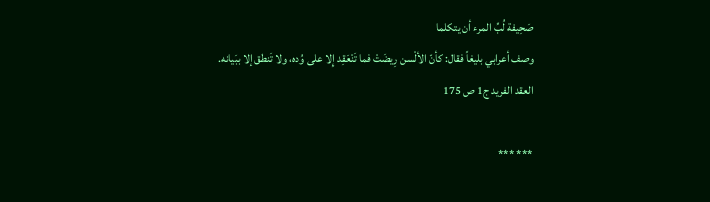صَحِيفة لُبِّ المرء أن يتكلما
وصف أعرابي بليغاً فقال: كأنّ الألْسن رِيضَتْ فما تَنْعَقِد إِلا على وُده، ولا تَنطق إلا ببَيانه.
العقد الفريد ج1 ص 175

*** ***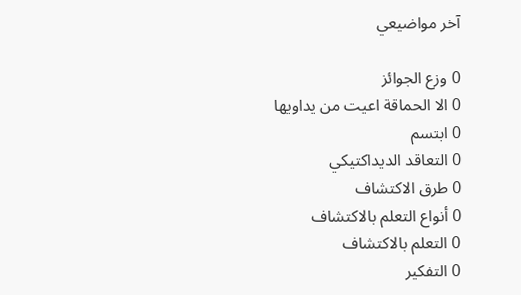آخر مواضيعي

0 وزع الجوائز
0 الا الحماقة اعيت من يداويها
0 ابتسم
0 التعاقد الديداكتيكي
0 طرق الاكتشاف
0 أنواع التعلم بالاكتشاف
0 التعلم بالاكتشاف
0 التفكير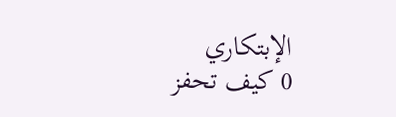الإبتكاري
0 كيف تحفز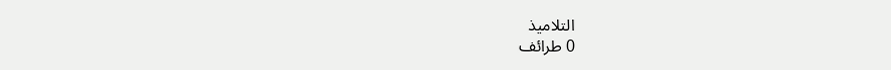التلاميذ
0 طرائف